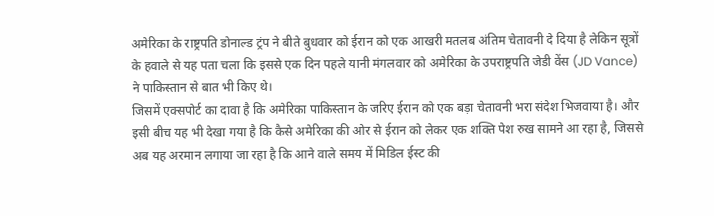अमेरिका के राष्ट्रपति डोनाल्ड ट्रंप ने बीते बुधवार को ईरान को एक आखरी मतलब अंतिम चेतावनी दे दिया है लेकिन सूत्रों के हवाले से यह पता चला कि इससे एक दिन पहले यानी मंगलवार को अमेरिका के उपराष्ट्रपति जेडी वेंस (JD Vance) ने पाकिस्तान से बात भी किए थे।
जिसमें एक्सपोर्ट का दावा है कि अमेरिका पाकिस्तान के जरिए ईरान को एक बड़ा चेतावनी भरा संदेश भिजवाया है। और इसी बीच यह भी देखा गया है कि कैसे अमेरिका की ओर से ईरान को लेकर एक शक्ति पेश रुख सामने आ रहा है, जिससे अब यह अरमान लगाया जा रहा है कि आने वाले समय में मिडिल ईस्ट की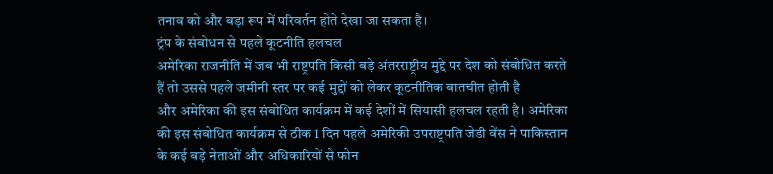तनाव को और बड़ा रूप में परिवर्तन होते देखा जा सकता है।
ट्रंप के संबोधन से पहले कूटनीति हलचल
अमेरिका राजनीति में जब भी राष्ट्रपति किसी बड़े अंतरराष्ट्रीय मुद्दे पर देश को संबोधित करते हैं तो उससे पहले जमीनी स्तर पर कई मुद्दों को लेकर कूटनीतिक बातचीत होती है
और अमेरिका की इस संबोधित कार्यक्रम में कई देशों में सियासी हलचल रहती है। अमेरिका की इस संबोधित कार्यक्रम से ठीक 1 दिन पहले अमेरिकी उपराष्ट्रपति जेडी वेंस ने पाकिस्तान के कई बड़े नेताओं और अधिकारियों से फोन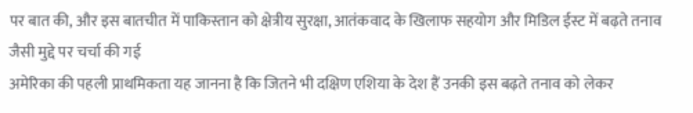पर बात की, और इस बातचीत में पाकिस्तान को क्षेत्रीय सुरक्षा, आतंकवाद के खिलाफ सहयोग और मिडिल ईस्ट में बढ़ते तनाव जैसी मुद्दे पर चर्चा की गई
अमेरिका की पहली प्राथमिकता यह जानना है कि जितने भी दक्षिण एशिया के देश हैं उनकी इस बढ़ते तनाव को लेकर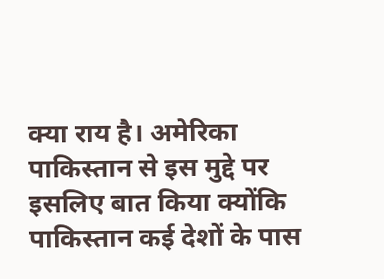क्या राय है। अमेरिका पाकिस्तान से इस मुद्दे पर इसलिए बात किया क्योंकि पाकिस्तान कई देशों के पास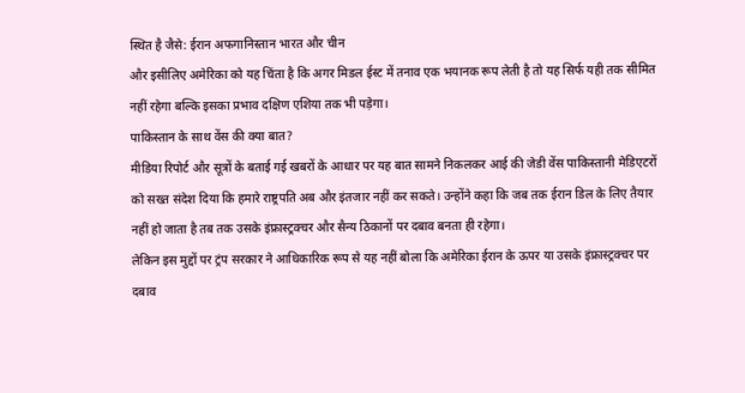स्थित है जैसे: ईरान अफगानिस्तान भारत और चीन
और इसीलिए अमेरिका को यह चिंता है कि अगर मिडल ईस्ट में तनाव एक भयानक रूप लेती है तो यह सिर्फ यही तक सीमित नहीं रहेगा बल्कि इसका प्रभाव दक्षिण एशिया तक भी पड़ेगा।
पाकिस्तान के साथ वेंस की क्या बात?
मीडिया रिपोर्ट और सूत्रों के बताई गई खबरों के आधार पर यह बात सामने निकलकर आई की जेडी वेंस पाकिस्तानी मेडिएटरों को सख्त संदेश दिया कि हमारे राष्ट्रपति अब और इंतजार नहीं कर सकते। उन्होंने कहा कि जब तक ईरान डिल के लिए तैयार नहीं हो जाता है तब तक उसके इंफ्रास्ट्रक्चर और सैन्य ठिकानों पर दबाव बनता ही रहेगा।
लेकिन इस मुद्दों पर ट्रंप सरकार ने आधिकारिक रूप से यह नहीं बोला कि अमेरिका ईरान के ऊपर या उसके इंफ्रास्ट्रक्चर पर दबाव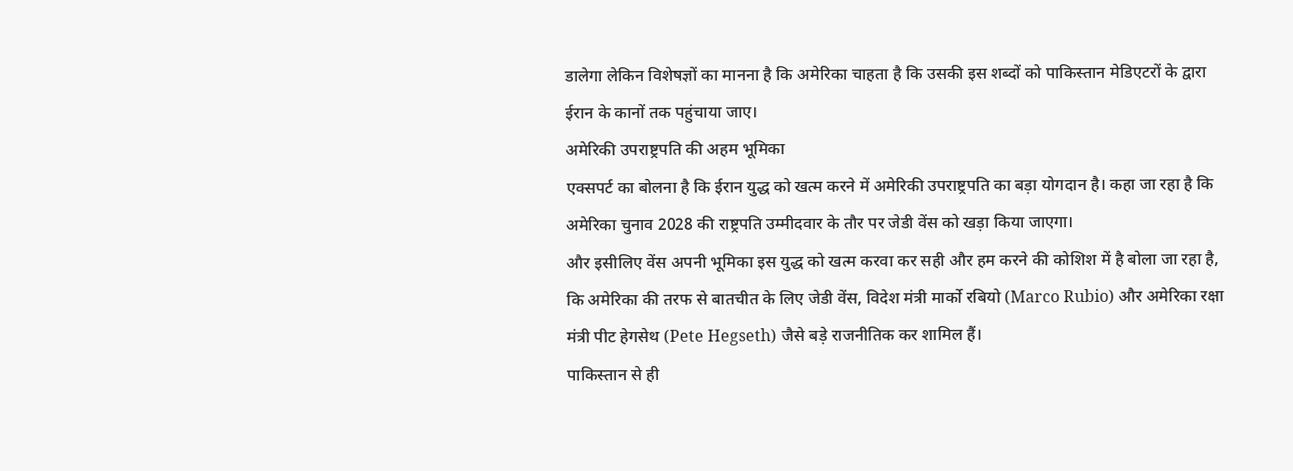डालेगा लेकिन विशेषज्ञों का मानना है कि अमेरिका चाहता है कि उसकी इस शब्दों को पाकिस्तान मेडिएटरों के द्वारा ईरान के कानों तक पहुंचाया जाए।
अमेरिकी उपराष्ट्रपति की अहम भूमिका
एक्सपर्ट का बोलना है कि ईरान युद्ध को खत्म करने में अमेरिकी उपराष्ट्रपति का बड़ा योगदान है। कहा जा रहा है कि अमेरिका चुनाव 2028 की राष्ट्रपति उम्मीदवार के तौर पर जेडी वेंस को खड़ा किया जाएगा।
और इसीलिए वेंस अपनी भूमिका इस युद्ध को खत्म करवा कर सही और हम करने की कोशिश में है बोला जा रहा है, कि अमेरिका की तरफ से बातचीत के लिए जेडी वेंस, विदेश मंत्री मार्को रबियो (Marco Rubio) और अमेरिका रक्षा मंत्री पीट हेगसेथ (Pete Hegseth) जैसे बड़े राजनीतिक कर शामिल हैं।
पाकिस्तान से ही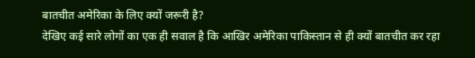बातचीत अमेरिका के लिए क्यों जरूरी है?
देखिए कई सारे लोगों का एक ही सवाल है कि आखिर अमेरिका पाकिस्तान से ही क्यों बातचीत कर रहा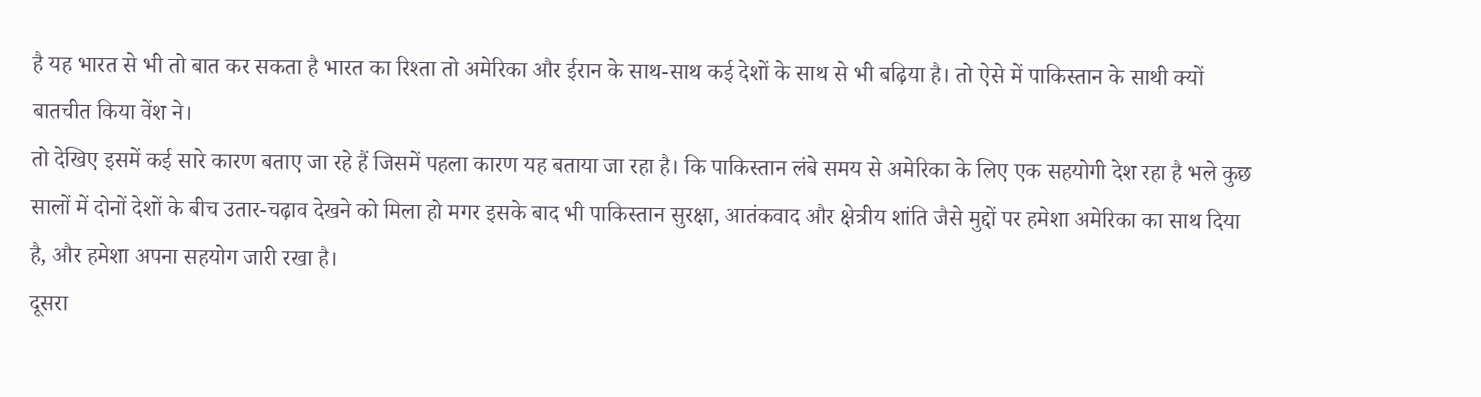है यह भारत से भी तो बात कर सकता है भारत का रिश्ता तो अमेरिका और ईरान के साथ-साथ कई देशों के साथ से भी बढ़िया है। तो ऐसे में पाकिस्तान के साथी क्यों बातचीत किया वेंश ने।
तो देखिए इसमें कई सारे कारण बताए जा रहे हैं जिसमें पहला कारण यह बताया जा रहा है। कि पाकिस्तान लंबे समय से अमेरिका के लिए एक सहयोगी देश रहा है भले कुछ सालों में दोनों देशों के बीच उतार-चढ़ाव देखने को मिला हो मगर इसके बाद भी पाकिस्तान सुरक्षा, आतंकवाद और क्षेत्रीय शांति जैसे मुद्दों पर हमेशा अमेरिका का साथ दिया है, और हमेशा अपना सहयोग जारी रखा है।
दूसरा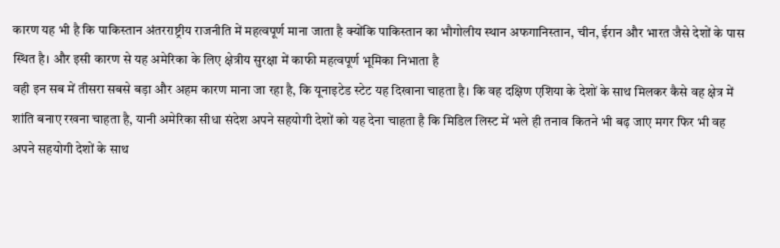कारण यह भी है कि पाकिस्तान अंतरराष्ट्रीय राजनीति में महत्वपूर्ण माना जाता है क्योंकि पाकिस्तान का भौगोलीय स्थान अफगानिस्तान, चीन, ईरान और भारत जैसे देशों के पास स्थित है। और इसी कारण से यह अमेरिका के लिए क्षेत्रीय सुरक्षा में काफी महत्वपूर्ण भूमिका निभाता है
वही इन सब में तीसरा सबसे बड़ा और अहम कारण माना जा रहा है, कि यूनाइटेड स्टेट यह दिखाना चाहता है। कि वह दक्षिण एशिया के देशों के साथ मिलकर कैसे वह क्षेत्र में शांति बनाए रखना चाहता है, यानी अमेरिका सीधा संदेश अपने सहयोगी देशों को यह देना चाहता है कि मिडिल लिस्ट में भले ही तनाव कितने भी बढ़ जाए मगर फिर भी वह अपने सहयोगी देशों के साथ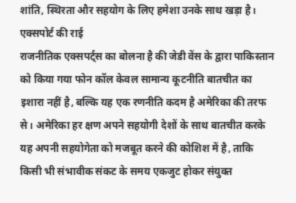शांति, स्थिरता और सहयोग के लिए हमेशा उनके साथ खड़ा है।
एक्सपोर्ट की राई
राजनीतिक एक्सपर्ट्स का बोलना है की जेडी वेंस के द्वारा पाकिस्तान को किया गया फोन कॉल केवल सामान्य कूटनीति बातचीत का इशारा नहीं है, बल्कि यह एक रणनीति कदम है अमेरिका की तरफ से। अमेरिका हर क्षण अपने सहयोगी देशों के साथ बातचीत करके यह अपनी सहयोगेता को मजबूत करने की कोशिश में है, ताकि किसी भी संभावीक संकट के समय एकजुट होकर संयुक्त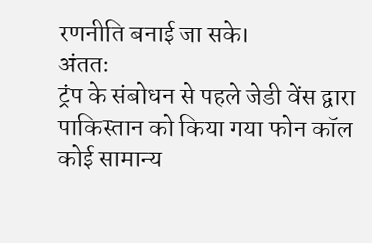रणनीति बनाई जा सके।
अंततः
ट्रंप के संबोधन से पहले जेडी वेंस द्वारा पाकिस्तान को किया गया फोन कॉल कोई सामान्य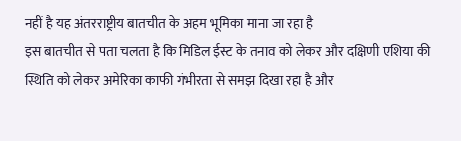नहीं है यह अंतरराष्ट्रीय बातचीत के अहम भूमिका माना जा रहा है
इस बातचीत से पता चलता है कि मिडिल ईस्ट के तनाव को लेकर और दक्षिणी एशिया की स्थिति को लेकर अमेरिका काफी गंभीरता से समझ दिखा रहा है और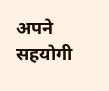अपने सहयोगी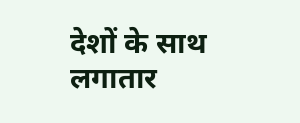देशों के साथ लगातार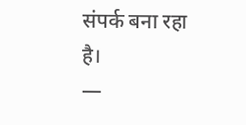संपर्क बना रहा है।
—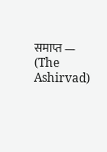समाप्त — (The Ashirvad)